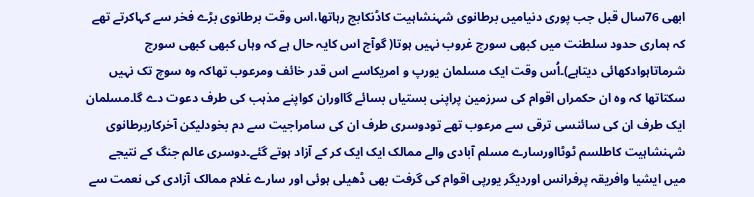ابھی 76سال قبل جب پوری دنیامیں برطانوی شہنشاہیت کاڈنکابج رہاتھا،اس وقت برطانوی بڑے فخر سے کہاکرتے تھے کہ ہماری حدود سلطنت میں کبھی سورج غروب نہیں ہوتا( گوآج اس کایہ حال ہے کہ وہاں کبھی کبھی سورج شرماتاہوادکھائی دیتاہے)۔اُس وقت ایک مسلمان یورپ و امریکاسے اس قدر خائف ومرعوب تھاکہ وہ سوچ تک نہیں سکتاتھا کہ وہ ان حکمراں اقوام کی سرزمین پراپنی بستیاں بسائے گااوران کواپنے مذہب کی طرف دعوت دے گا۔مسلمان ایک طرف ان کی سائنسی ترقی سے مرعوب تھے تودوسری طرف ان کی سامراجیت سے دم بخودلیکن آخرکاربرطانوی شہنشاہیت کاطلسم ٹوٹااورسارے مسلم آبادی والے ممالک ایک ایک کر کے آزاد ہوتے گئے۔دوسری عالم جنگ کے نتیجے میں ایشیا وافریقہ پرفرانس اوردیگر یورپی اقوام کی گرفت بھی ڈھیلی ہوئی اور سارے غلام ممالک آزادی کی نعمت سے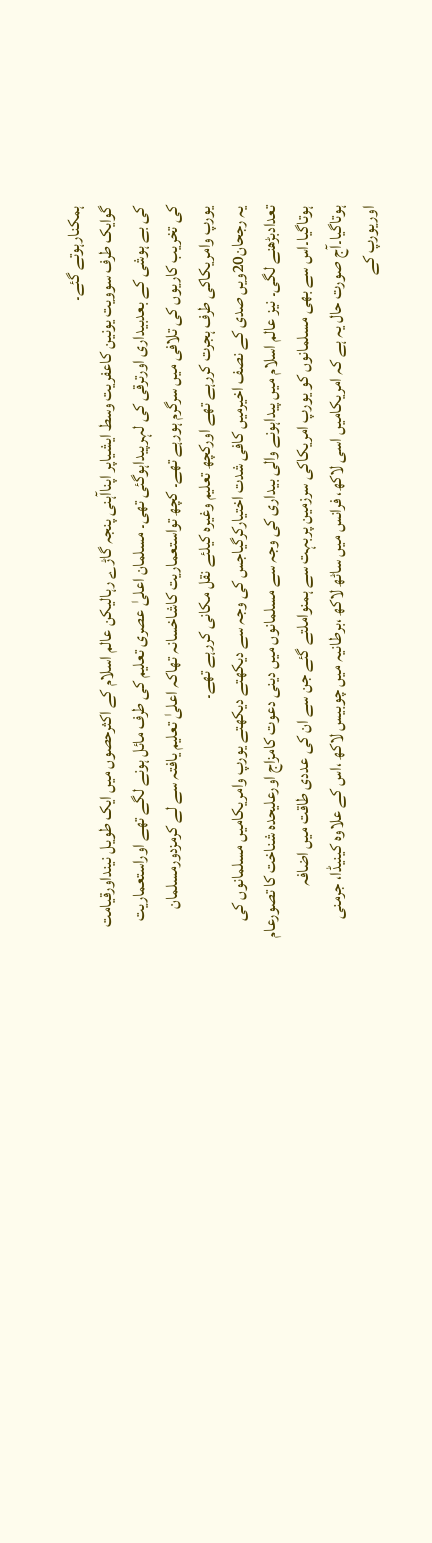ہمکنارہوتے گئے۔
گوایک طرف سوویت یونین کاعفریت وسط ایشیاپر اپناآہنی پنجہ گاڑے رہالیکن عالم اسلام کے اکثرحصوں میں ایک طویل نینداورقیامت کی بے ہوشی کے بعدبیداری اورترقی کی لہرپیداہوگئی تھی۔ مسلمان اعلیٰ عصری تعلیم کی طرف مائل ہونے لگے تھے اوراستعماریت کی تخریب کاریوں کی تلافی میں سرگرم ہورہے تھے۔ کچھ تواستعماریت کاشاخسانہ تھاکہ اعلیٰ تعلیم یافتہ سے لے کرمزدورمسلمان یورپ وامریکاکی طرف ہجرت کررہے تھے اورکچھ تعلیم وغیرہ کیلئے نقل مکانی کررہے تھے۔
یہ رجحان20ویں صدی کے نصف اخیرمیں کافی شدت اختیارکرگیاجس کی وجہ سے دیکھتے دیکھتے یورپ وامریکامیں مسلمانوں کی تعدادبڑھنے لگی۔ نیز عالم اسلام میں پیداہونے والی بیداری کی وجہ سے مسلمانوں میں دینی دعوت کامزاج اورعلیحدہ شناخت کا تصورعام ہوتاگیا۔اس سے بھی مسلمانوں کو یورپ امریکاکی سرزمین پربہت سے ہمنواملتے گئے جن سے ان کی عددی طاقت میں اضافہ ہوتاگیا۔آج صورت حال یہ ہے کہ امریکامیں اسی لاکھ، فرانس میں ساٹھ لاکھ ،برطانیہ میں چوبیس لاکھ ،اس کے علاوہ کینیڈا، جرمنی اوریورپ کے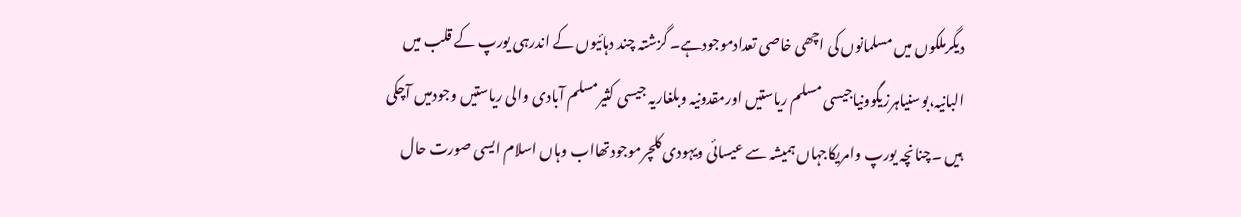دیگرملکوں میں مسلمانوں کی اچھی خاصی تعدادموجودہے۔ گزشتہ چند دہائیوں کے اندرہی یورپ کے قلب میں البانیہ،بوسنیاہرزیگوونیاجیسی مسلم ریاستیں اورمقدونیہ وبلغاریہ جیسی کثیرمسلم آبادی والی ریاستیں وجودمیں آچکی ہیں ۔چنانچہ یورپ وامریکاجہاں ہمیشہ سے عیسائی ویہودی کلچرموجودتھااب وہاں اسلام ایسی صورت حال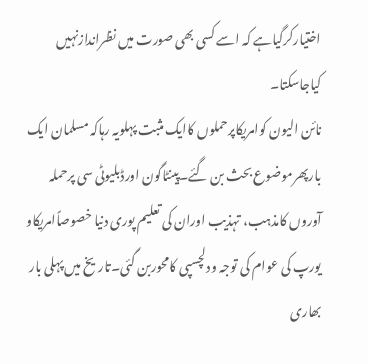اختیارکرگیاہے کہ اسے کسی بھی صورت میں نظراندازنہیں کیاجاسکتا۔
نائن الیون کوامریکاپرحملوں کاایک مثبت پہلویہ رہاکہ مسلمان ایک بارپھرموضوع بحث بن گئے۔پینٹاگون اورڈبلیوٹی سی پرحملہ آوروں کامذہب، تہذیب اوران کی تعلیم پوری دنیا خصوصاًامریکاو یورپ کی عوام کی توجہ ودلچسپی کامحوربن گئی۔تاریخ میں پہلی بار بھاری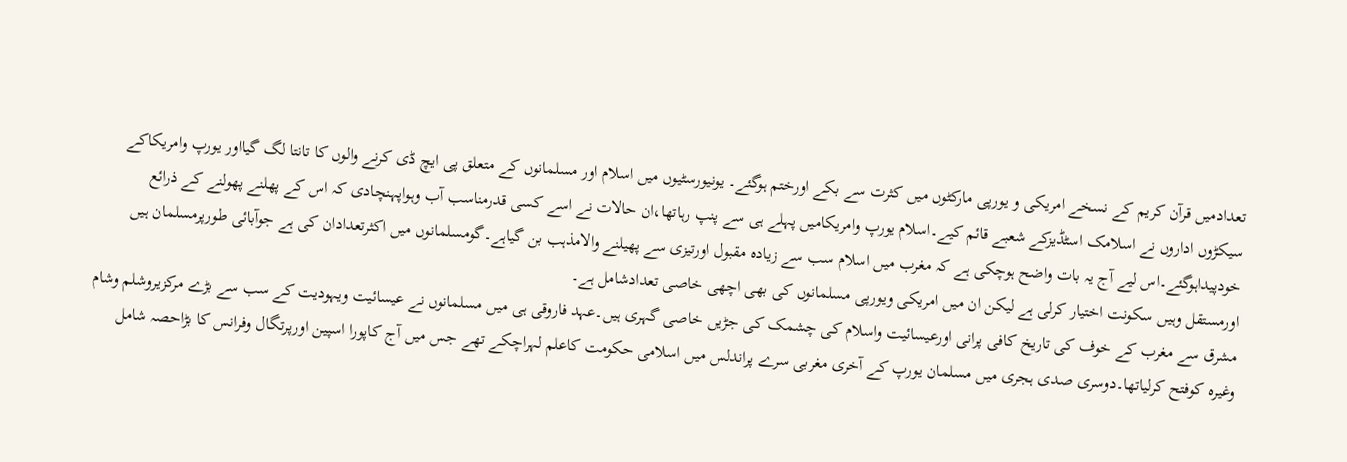تعدادمیں قرآن کریم کے نسخے امریکی و یورپی مارکٹوں میں کثرت سے بکے اورختم ہوگئے۔ یونیورسٹیوں میں اسلام اور مسلمانوں کے متعلق پی ایچ ڈی کرنے والوں کا تانتا لگ گیااور یورپ وامریکاکے سیکڑوں اداروں نے اسلامک اسٹڈیزکے شعبے قائم کیے۔اسلام یورپ وامریکامیں پہلے ہی سے پنپ رہاتھا،ان حالات نے اسے کسی قدرمناسب آب وہواپہنچادی کہ اس کے پھلنے پھولنے کے ذرائع خودپیداہوگئے۔اس لیے آج یہ بات واضح ہوچکی ہے کہ مغرب میں اسلام سب سے زیادہ مقبول اورتیزی سے پھیلنے والامذہب بن گیاہے۔گومسلمانوں میں اکثرتعدادان کی ہے جوآبائی طورپرمسلمان ہیں اورمستقل وہیں سکونت اختیار کرلی ہے لیکن ان میں امریکی ویورپی مسلمانوں کی بھی اچھی خاصی تعدادشامل ہے۔
مشرق سے مغرب کے خوف کی تاریخ کافی پرانی اورعیسائیت واسلام کی چشمک کی جڑیں خاصی گہری ہیں۔عہد فاروقی ہی میں مسلمانوں نے عیسائیت ویہودیت کے سب سے بڑے مرکزیروشلم وشام وغیرہ کوفتح کرلیاتھا۔دوسری صدی ہجری میں مسلمان یورپ کے آخری مغربی سرے پراندلس میں اسلامی حکومت کاعلم لہراچکے تھے جس میں آج کاپورا اسپین اورپرتگال وفرانس کا بڑاحصہ شامل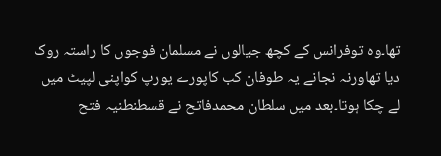تھا۔وہ توفرانس کے کچھ جیالوں نے مسلمان فوجوں کا راستہ روک دیا تھاورنہ نجانے یہ طوفان کب کاپورے یورپ کواپنی لپیٹ میں لے چکا ہوتا۔بعد میں سلطان محمدفاتح نے قسطنطنیہ فتح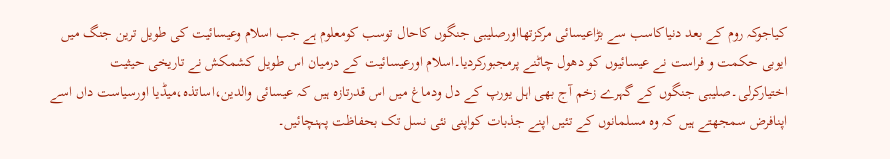کیاجوکہ روم کے بعد دنیاکاسب سے بڑاعیسائی مرکزتھااورصلیبی جنگوں کاحال توسب کومعلوم ہے جب اسلام وعیسائیت کی طویل ترین جنگ میں ایوبی حکمت و فراست نے عیسائیوں کو دھول چاٹنے پرمجبورکردیا۔اسلام اورعیسائیت کے درمیان اس طویل کشمکش نے تاریخی حیثیت اختیارکرلی۔صلیبی جنگوں کے گہرے زخم آج بھی اہل یورپ کے دل ودماغ میں اس قدرتازہ ہیں کہ عیسائی والدین،اساتذہ،میڈیا اورسیاست داں اسے اپنافرض سمجھتے ہیں کہ وہ مسلمانوں کے تئیں اپنے جذبات کواپنی نئی نسل تک بحفاظت پہنچائیں۔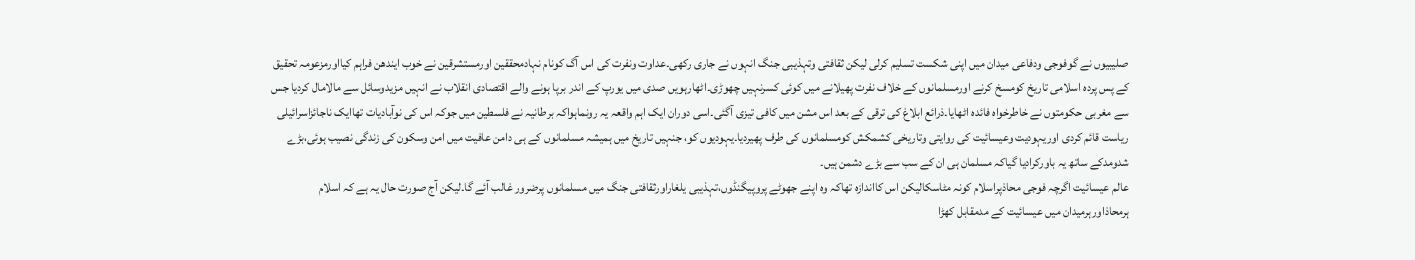صلیبیوں نے گوفوجی ودفاعی میدان میں اپنی شکست تسلیم کرلی لیکن ثقافتی وتہذیبی جنگ انہوں نے جاری رکھی۔عداوت ونفرت کی اس آگ کونام نہادمحققین اورمستشرقین نے خوب ایندھن فراہم کیااورمزعومہ تحقیق کے پس پردہ اسلامی تاریخ کومسخ کرنے اورمسلمانوں کے خلاف نفرت پھیلانے میں کوئی کسرنہیں چھوڑی۔اٹھارہویں صدی میں یورپ کے اندر برپا ہونے والے اقتصادی انقلاب نے انہیں مزیدوسائل سے مالامال کردیا جس سے مغربی حکومتوں نے خاطرخواہ فائدہ اٹھایا۔ذرائع ابلاغ کی ترقی کے بعد اس مشن میں کافی تیزی آگئی۔اسی دوران ایک اہم واقعہ یہ رونماہواکہ برطانیہ نے فلسطین میں جوکہ اس کی نوآبادیات تھاایک ناجائزاسرائیلی ریاست قائم کردی اوریہودیت وعیسائیت کی روایتی وتاریخی کشمکش کومسلمانوں کی طرف پھیردیا۔یہودیوں کو، جنہیں تاریخ میں ہمیشہ مسلمانوں کے ہی دامن عافیت میں امن وسکون کی زندگی نصیب ہوئی،بڑے شدومدکے ساتھ یہ باورکرادیا گیاکہ مسلمان ہی ان کے سب سے بڑے دشمن ہیں۔
عالم عیسائیت اگرچہ فوجی محاذپراسلام کونہ مٹاسکالیکن اس کااندازہ تھاکہ وہ اپنے جھوٹے پروپیگنڈوں،تہذیبی یلغاراورثقافتی جنگ میں مسلمانوں پرضرور غالب آئے گا۔لیکن آج صورت حال یہ ہے کہ اسلام ہرمحاذاورہرمیدان میں عیسائیت کے مدمقابل کھڑا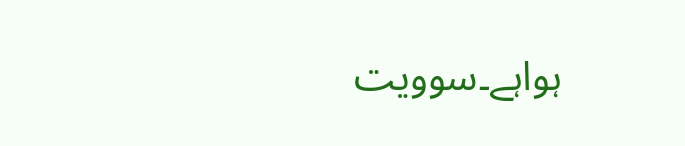ہواہے۔سوویت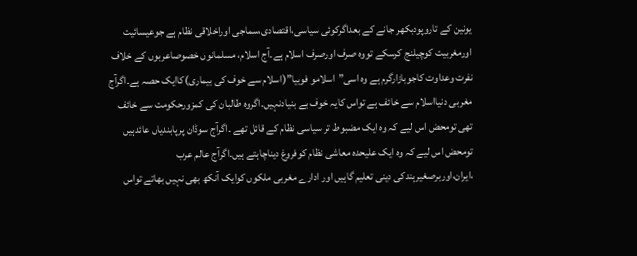یونین کے تاروپودبکھر جانے کے بعداگرکوئی سیاسی،اقتصادی،سماجی اوراخلاقی نظام ہے جوعیسائیت اورمغربیت کوچیلنج کرسکے تووہ صرف اورصرف اسلام ہے۔آج اسلام، مسلمانوں خصوصاعربوں کے خلاف نفرت وعداوت کاجوبازارگرم ہے وہ اسی”اسلامو فوبیا”(اسلام سے خوف کی بیماری)کاایک حصہ ہے۔اگرآج مغربی دنیااسلام سے خائف ہے تواس کایہ خوف بے بنیادنہیں۔اگروہ طالبان کی کمزورحکومت سے خائف تھی تومحض اس لیے کہ وہ ایک مضبوط تر سیاسی نظام کے قائل تھے ۔اگرآج سوڈان پرپابندیاں عائدہیں تومحض اس لیے کہ وہ ایک علیحدہ معاشی نظام کوفروغ دیناچاہتے ہیں۔اگرآج عالم عرب ،ایران،اوربرصغیرہندکی دینی تعلیم گاہیں اور ادارے مغربی ملکوں کوایک آنکھ بھی نہیں بھاتے تواس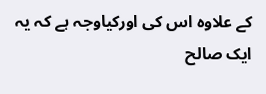کے علاوہ اس کی اورکیاوجہ ہے کہ یہ ایک صالح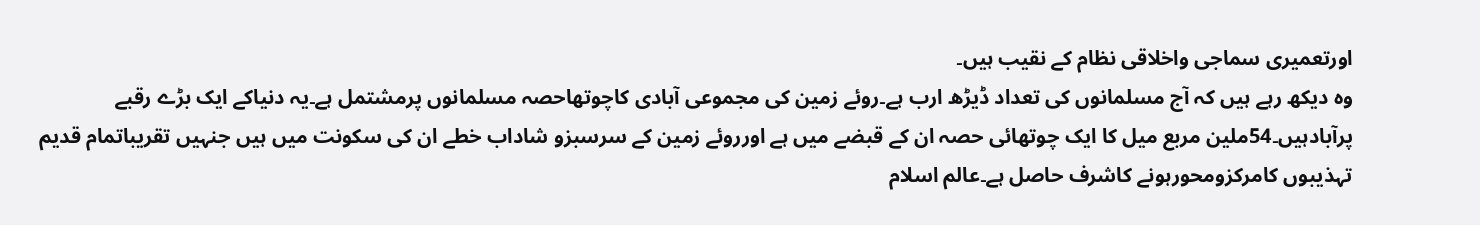اورتعمیری سماجی واخلاقی نظام کے نقیب ہیں۔
وہ دیکھ رہے ہیں کہ آج مسلمانوں کی تعداد ڈیڑھ ارب ہے۔روئے زمین کی مجموعی آبادی کاچوتھاحصہ مسلمانوں پرمشتمل ہے۔یہ دنیاکے ایک بڑے رقبے پرآبادہیں۔54ملین مربع میل کا ایک چوتھائی حصہ ان کے قبضے میں ہے اورروئے زمین کے سرسبزو شاداب خطے ان کی سکونت میں ہیں جنہیں تقریباتمام قدیم تہذیبوں کامرکزومحورہونے کاشرف حاصل ہے۔عالم اسلام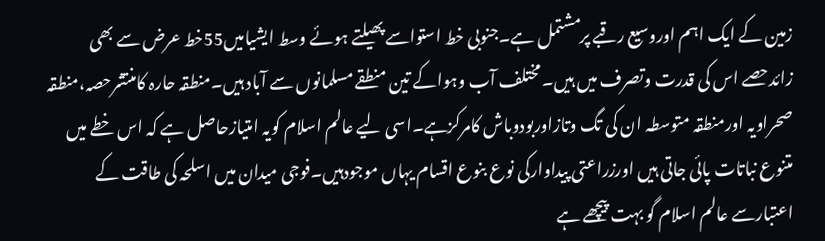زمین کے ایک اہم اوروسیع رقبے پرمشتمل ہے۔جنوبی خط استواسے پھیلتے ہوئے وسط ایشیامیں55خط عرض سے بھی زائدحصے اس کی قدرت وتصرف میں ہیں۔مختلف آب وہواکے تین منطقے مسلمانوں سے آباد ہیں۔منطقہ حارہ کامنتشرحصہ،منطقہ صحراویہ اورمنطقہ متوسطہ ان کی تگ وتازاوربودوباش کامرکزہے۔اسی لیے عالم اسلام کویہ امتیازحاصل ہے کہ اس خطے میں متنوع نباتات پائی جاتی ہیں اورزراعتی پیداوارکی نوع بنوع اقسام یہاں موجودہیں۔فوجی میدان میں اسلحہ کی طاقت کے اعتبارسے عالم اسلام گو بہت پیچھے ہے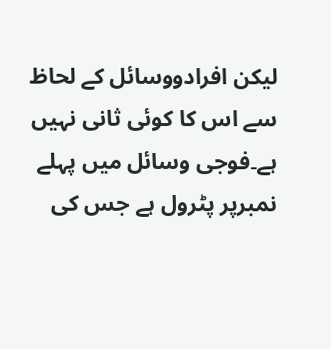لیکن افرادووسائل کے لحاظ سے اس کا کوئی ثانی نہیں ہے۔فوجی وسائل میں پہلے نمبرپر پٹرول ہے جس کی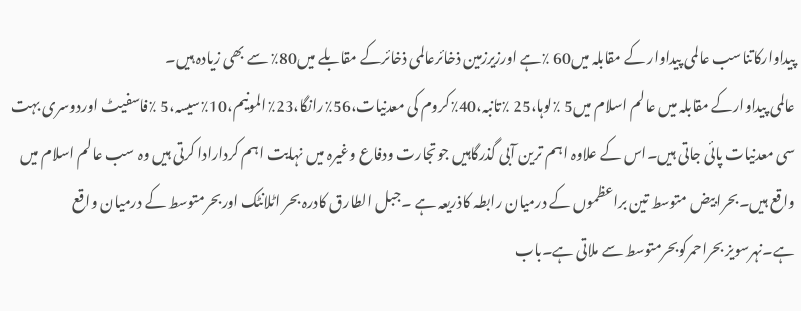پیداوارکاتناسب عالمی پیداوار کے مقابلہ میں60 ٪ہے اورزیرزمین ذخائرعالمی ذخائرکے مقابلے میں80٪ سے بھی زیادہ ہیں۔
عالمی پیداوارکے مقابلہ میں عالم اسلام میں5 ٪لوہا،25 ٪تانبہ،40٪کروم کی معدنیات،56٪رانگا،23٪المونیم،10٪سیسہ،5 ٪فاسفیٹ اوردوسری بہت سی معدنیات پائی جاتی ہیں۔اس کے علاوہ اہم ترین آبی گذرگاہیں جوتجارت ودفاع وغیرہ میں نہایت اہم کردارادا کرتی ہیں وہ سب عالم اسلام میں واقع ہیں۔بحرابیض متوسط تین براعظموں کے درمیان رابطہ کاذریعہ ہے ۔جبل الطارق کادرہ بحر اٹلانٹک اوربحرمتوسط کے درمیان واقع ہے۔نہرسویز بحراحمرکوبحرمتوسط سے ملاتی ہے۔باب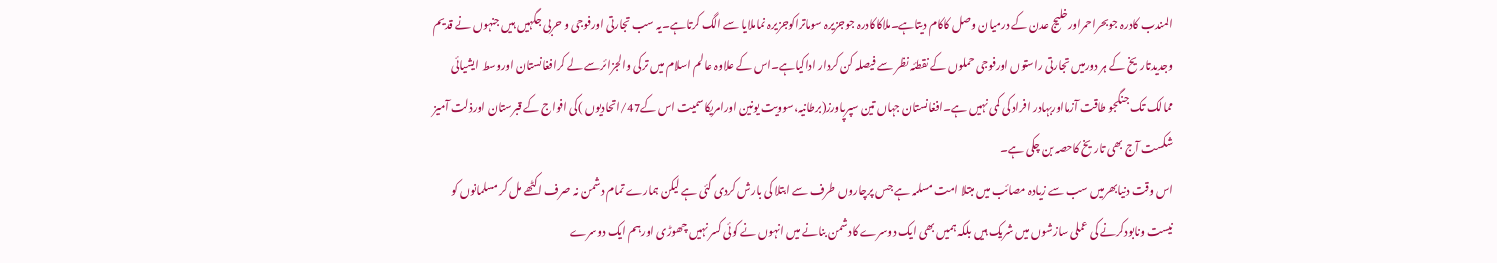المندب کادرہ جوبحراحمراورخلیج عدن کے درمیان وصل کاکام دیتاہے۔ملاکاکادرہ جوجزیرہ سوماتراکوجزیرہ نماملایا سے الگ کرتاہے۔یہ سب تجارتی اورفوجی و حربی جگہیں ہیں جنہوں نے قدیم وجدیدتاریخ کے ہر دورمیں تجارتی راستوں اورفوجی حملوں کے نقطئہ نظر سے فیصلہ کن کردار اداکیاہے۔اس کے علاوہ عالم اسلام میں ترکی والجزائرسے لے کرافغانستان اوروسط ایشیائی ممالک تک جنگجو طاقت آزمااوربہادر افراد کی کمی نہیں ہے۔افغانستان جہاں تین سپرپاورز(برطانیہ،سوویت یونین اورامریکاسمیت اس کے47/اتحادیوں )کی افواج کے قبرستان اورذلت آمیز شکست آج بھی تاریخ کاحصہ بن چکی ہے۔
اس وقت دنیابھرمیں سب سے زیادہ مصائب میں مبتلا امت مسلمہ ہے جس پرچاروں طرف سے ابتلا کی بارش کردی گئی ہے لیکن ہمارے تمام دشمن نہ صرف اکٹھے مل کر مسلمانوں کو نیست ونابودکرنے کی عملی سازشوں میں شریک ہیں بلکہ ہمیں بھی ایک دوسرے کادشمن بنانے میں انہوں نے کوئی کسر نہیں چھوڑی اورہم ایک دوسرے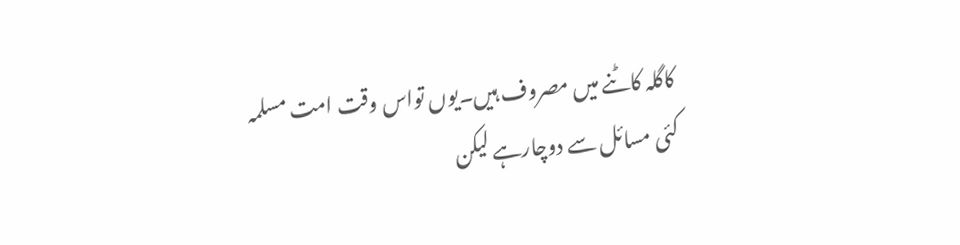کاگلہ کاٹنے میں مصروف ہیں۔یوں تواس وقت امت مسلمہ کئی مسائل سے دوچارہے لیکن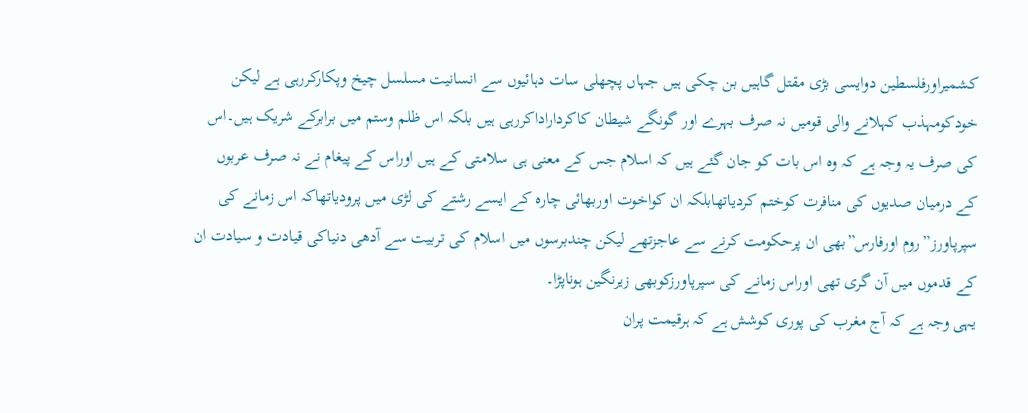کشمیراورفلسطین دوایسی بڑی مقتل گاہیں بن چکی ہیں جہاں پچھلی سات دہائیوں سے انسانیت مسلسل چیخ وپکارکررہی ہے لیکن خودکومہذب کہلانے والی قومیں نہ صرف بہرے اور گونگے شیطان کاکرداراداکررہی ہیں بلکہ اس ظلم وستم میں برابرکے شریک ہیں۔اس کی صرف یہ وجہ ہے کہ وہ اس بات کو جان گئے ہیں کہ اسلام جس کے معنی ہی سلامتی کے ہیں اوراس کے پیغام نے نہ صرف عربوں کے درمیان صدیوں کی منافرت کوختم کردیاتھابلکہ ان کواخوت اوربھائی چارہ کے ایسے رشتے کی لڑی میں پرودیاتھاکہ اس زمانے کی سپرپاورز”روم اورفارس”بھی ان پرحکومت کرنے سے عاجزتھے لیکن چندبرسوں میں اسلام کی تربیت سے آدھی دنیاکی قیادت و سیادت ان کے قدموں میں آن گری تھی اوراس زمانے کی سپرپاورزکوبھی زیرنگین ہوناپڑا۔
یہی وجہ ہے کہ آج مغرب کی پوری کوشش ہے کہ ہرقیمت پران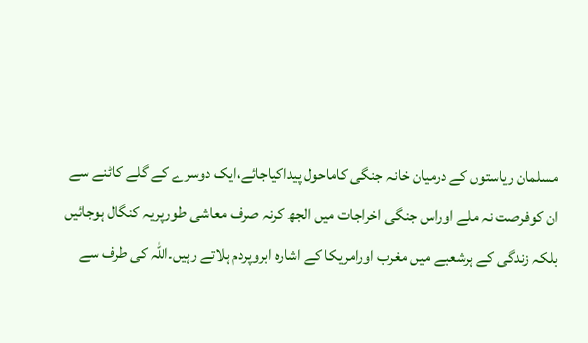مسلمان ریاستوں کے درمیان خانہ جنگی کاماحول پیداکیاجائے،ایک دوسرے کے گلے کاٹنے سے ان کوفرصت نہ ملے اوراس جنگی اخراجات میں الجھ کرنہ صرف معاشی طورپریہ کنگال ہوجائیں بلکہ زندگی کے ہرشعبے میں مغرب اورامریکا کے اشارہ ابروپردم ہلاتے رہیں۔اللہ کی طرف سے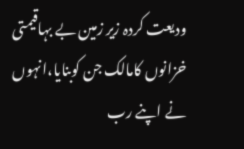ودیعت کردہ زیر زمین بے بہاقیمتی خزانوں کامالک جن کوبنایا،انہوں نے اپنے رب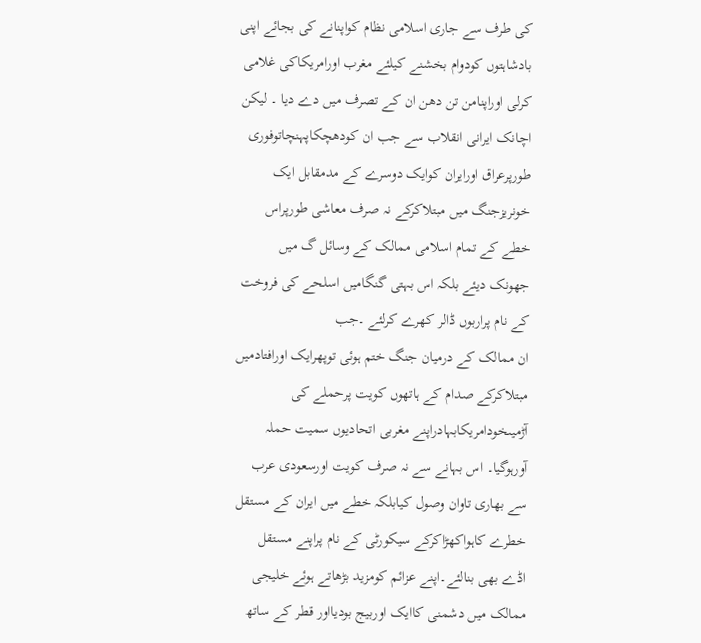کی طرف سے جاری اسلامی نظام کواپنانے کی بجائے اپنی بادشاہتوں کودوام بخشنے کیلئے مغرب اورامریکاکی غلامی کرلی اوراپنامن تن دھن ان کے تصرف میں دے دیا ۔ لیکن اچانک ایرانی انقلاب سے جب ان کودھچکاپہنچاتوفوری طورپرعراق اورایران کوایک دوسرے کے مدمقابل ایک خونریزجنگ میں مبتلاکرکے نہ صرف معاشی طورپراس خطے کے تمام اسلامی ممالک کے وسائل گ میں جھونک دیئے بلکہ اس بہتی گنگامیں اسلحے کی فروخت کے نام پراربوں ڈالر کھرے کرلئے ۔جب
ان ممالک کے درمیان جنگ ختم ہوئی توپھرایک اورافتادمیں مبتلاکرکے صدام کے ہاتھوں کویت پرحملے کی آڑمیںخودامریکابہادراپنے مغربی اتحادیوں سمیت حملہ آورہوگیا۔ اس بہانے سے نہ صرف کویت اورسعودی عرب سے بھاری تاوان وصول کیابلکہ خطے میں ایران کے مستقل خطرے کاہواکھڑاکرکے سیکورٹی کے نام پراپنے مستقل اڈے بھی بنالئے۔اپنے عزائم کومزید بڑھاتے ہوئے خلیجی ممالک میں دشمنی کاایک اوربیج بودیااور قطر کے ساتھ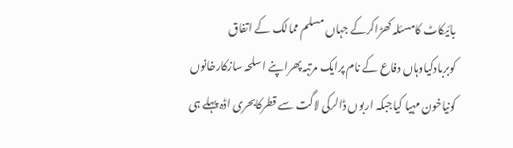بائیکاٹ کامسئلہ کھڑاکرکے جہاں مسلم ممالک کے اتفاق کوبربادکیاوہاں دفاع کے نام پرایک مرتبہ پھراپنے اسلحہ سازکارخانوں کونیاخون مہیا کیاجبکہ اربوں ڈالرکی لاگت سے قطرکابحری اڈہ پہلے ہی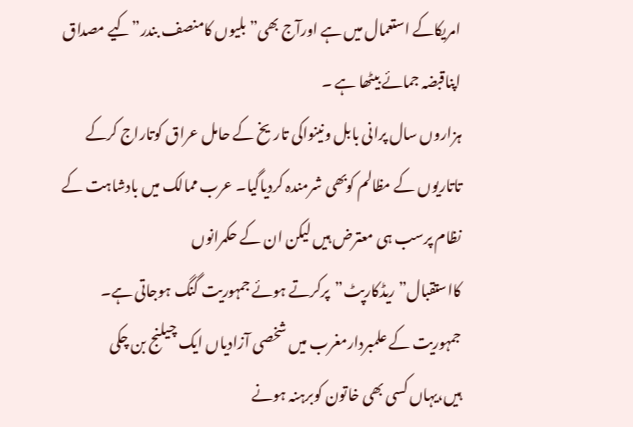امریکاکے استعمال میں ہے اورآج بھی”بلیوں کامنصف بندر”کیے مصداق اپناقبضہ جمائے بیٹھا ہے ۔
ہزاروں سال پرانی بابل ونینواکی تاریخ کے حامل عراق کوتاراج کرکے تاتاریوں کے مظالم کوبھی شرمندہ کردیاگیا۔ عرب ممالک میں بادشاہت کے نظام پرسب ہی معترض ہیں لیکن ان کے حکمرانوں کااستقبال”ریڈکارپٹ”پرکرتے ہوئے جمہوریت گنگ ہوجاتی ہے۔ جمہوریت کے علمبردارمغرب میں شخصی آزادیاں ایک چیلنج بن چکی ہیں،یہاں کسی بھی خاتون کوبرہنہ ہونے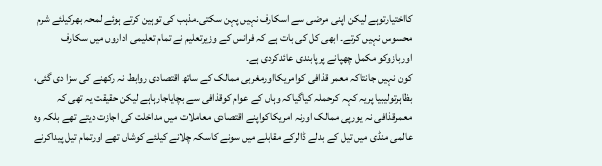کااختیارتوہے لیکن اپنی مرضی سے اسکارف نہیں پہن سکتی۔مذہب کی توہین کرتے ہوئے لمحہ بھرکیلئے شرم محسوس نہیں کرتے۔ ابھی کل کی بات ہے کہ فرانس کے وزیرتعلیم نے تمام تعلیمی اداروں میں سکارف اوربازوکو مکمل چھپانے پرپابندی عائدکردی ہے۔
کون نہیں جانتاکہ معمر قذافی کوامریکااورمغربی ممالک کے ساتھ اقتصادی روابط نہ رکھنے کی سزا دی گئی، بظاہرتولیبیا پریہ کہہ کرحملہ کیاگیاکہ وہاں کے عوام کوقذافی سے بچایاجارہاہے لیکن حقیقت یہ تھی کہ معمرقذافی نہ یورپی ممالک اورنہ امریکاکواپنے اقتصادی معاملات میں مداخلت کی اجازت دیتے تھے بلکہ وہ عالمی منڈی میں تیل کے بدلے ڈالرکے مقابلے میں سونے کاسکہ چلانے کیلئے کوشاں تھے اورتمام تیل پیداکرنے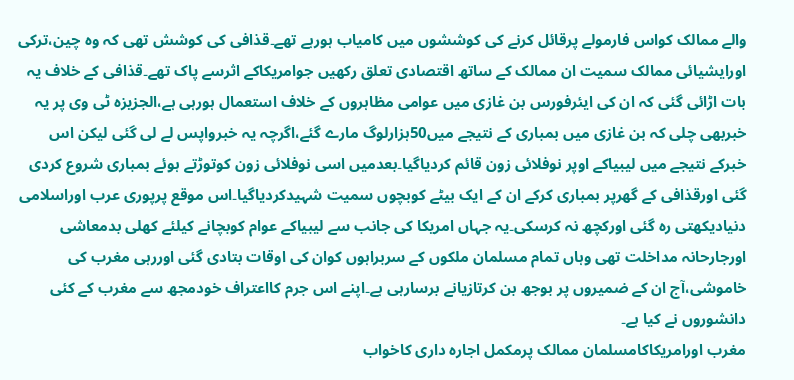والے ممالک کواس فارمولے پرقائل کرنے کی کوششوں میں کامیاب ہورہے تھے۔قذافی کی کوشش تھی کہ وہ چین،ترکی اورایشیائی ممالک سمیت ان ممالک کے ساتھ اقتصادی تعلق رکھیں جوامریکاکے اثرسے پاک تھے۔قذافی کے خلاف یہ بات اڑائی گئی کہ ان کی ایئرفورس بن غازی میں عوامی مظاہروں کے خلاف استعمال ہورہی ہے،الجزیزہ ٹی وی پر یہ خبربھی چلی کہ بن غازی میں بمباری کے نتیجے میں50ہزارلوگ مارے گئے،اگرچہ یہ خبرواپس لے لی گئی لیکن اس خبرکے نتیجے میں لیبیاکے اوپر نوفلائی زون قائم کردیاگیا۔بعدمیں اسی نوفلائی زون کوتوڑتے ہوئے بمباری شروع کردی گئی اورقذافی کے گھرپر بمباری کرکے ان کے ایک بیٹے کوبچوں سمیت شہیدکردیاگیا۔اس موقع پرپوری عرب اوراسلامی دنیادیکھتی رہ گئی اورکچھ نہ کرسکی۔یہ جہاں امریکا کی جانب سے لیبیاکے عوام کوبچانے کیلئے کھلی بدمعاشی اورجارحانہ مداخلت تھی وہاں تمام مسلمان ملکوں کے سربراہوں کوان کی اوقات بتادی گئی اوررہی مغرب کی خاموشی،آج ان کے ضمیروں پر بوجھ بن کرتازیانے برسارہی ہے۔اپنے اس جرم کااعتراف خودمجھ سے مغرب کے کئی دانشوروں نے کیا ہے۔
مغرب اورامریکاکامسلمان ممالک پرمکمل اجارہ داری کاخواب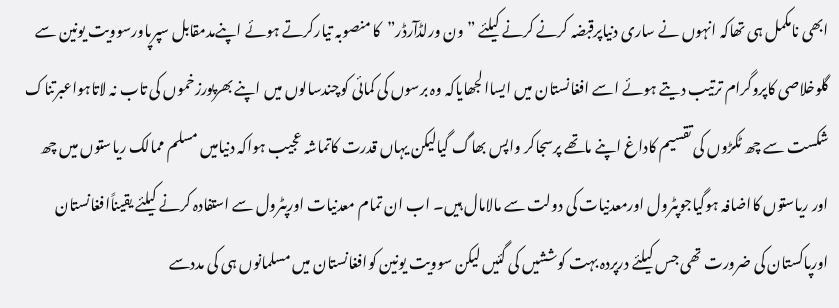ابھی نامکمل ہی تھاکہ انہوں نے ساری دنیاپرقبضہ کرنے کرنے کیلئے ”ون ورلڈآرڈر”کا منصوبہ تیارکرتے ہوئے اپنےمدمقابل سپرپاورسوویت یونین سے گلوخلاصی کاپروگرام ترتیب دیتے ہوئے اسے افغانستان میں ایساالجھایاکہ وہ برسوں کی کمائی کوچندسالوں میں اپنے بھرپورزخموں کی تاب نہ لاتاہواعبرتناک شکست سے چھ ٹکڑوں کی تقسیم کاداغ اپنے ماتھے پرسجاکر واپس بھاگ گیالیکن یہاں قدرت کاتماشہ عجیب ہواکہ دنیامیں مسلم ممالک ریاستوں میں چھ اور ریاستوں کااضافہ ہوگیاجوپٹرول اورمعدنیات کی دولت سے مالامال ہیں۔ اب ان تمام معدنیات اورپٹرول سے استفادہ کرنے کیلئے یقیناًافغانستان اورپاکستان کی ضرورت تھی جس کیلئے درپردہ بہت کوششیں کی گئیں لیکن سوویت یونین کوافغانستان میں مسلمانوں ہی کی مددسے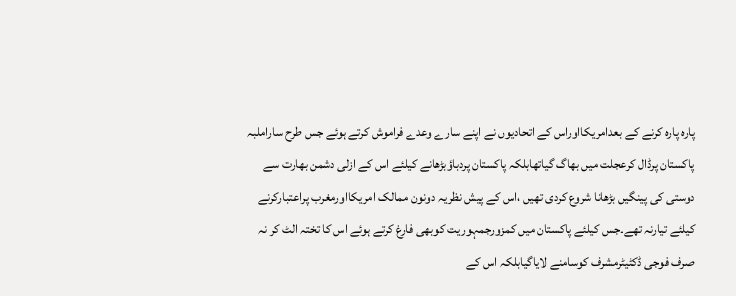پارہ پارہ کرنے کے بعدامریکااوراس کے اتحادیوں نے اپنے سارے وعدے فراموش کرتے ہوئے جس طرح ساراملبہ پاکستان پرڈال کرعجلت میں بھاگ گیاتھابلکہ پاکستان پردباؤبڑھانے کیلئے اس کے ازلی دشمن بھارت سے دوستی کی پینگیں بڑھانا شروع کردی تھیں ،اس کے پیش نظریہ دونون ممالک امریکااورمغرب پراعتبارکرنے کیلئے تیارنہ تھے۔جس کیلئے پاکستان میں کمزورجمہوریت کوبھی فارغ کرتے ہوئے اس کا تختہ الٹ کر نہ صرف فوجی ڈکٹیٹرمشرف کوسامنے لایاگیابلکہ اس کے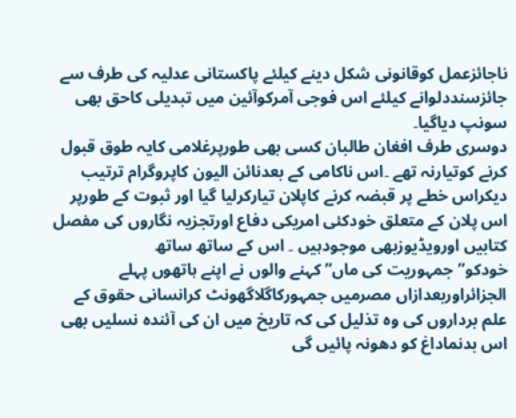ناجائزعمل کوقانونی شکل دینے کیلئے پاکستانی عدلیہ کی طرف سے جائزسنددلوانے کیلئے اس فوجی آمرکوآئین میں تبدیلی کاحق بھی سونپ دیاگیا۔
دوسری طرف افغان طالبان کسی بھی طورپرغلامی کایہ طوق قبول کرنے کوتیارنہ تھے ۔اس ناکامی کے بعدنائن الیون کاپروگرام ترتیب دیکراس خطے پر قبضہ کرنے کاپلان تیارکرلیا گیا اور ثبوت کے طورپر اس پلان کے متعلق خودکئی امریکی دفاع اورتجزیہ نگاروں کی مفصل کتابیں اورویڈیوزبھی موجودہیں ۔ اس کے ساتھ ساتھ خودکو”جمہوریت کی ماں” کہنے والوں نے اپنے ہاتھوں پہلے الجزائراوربعدازاں مصرمیں جمہورکاگلاگھونٹ کرانسانی حقوق کے علم برداروں کی وہ تذلیل کی کہ تاریخ میں ان کی آئندہ نسلیں بھی اس بدنماداغ کو دھونہ پائیں گی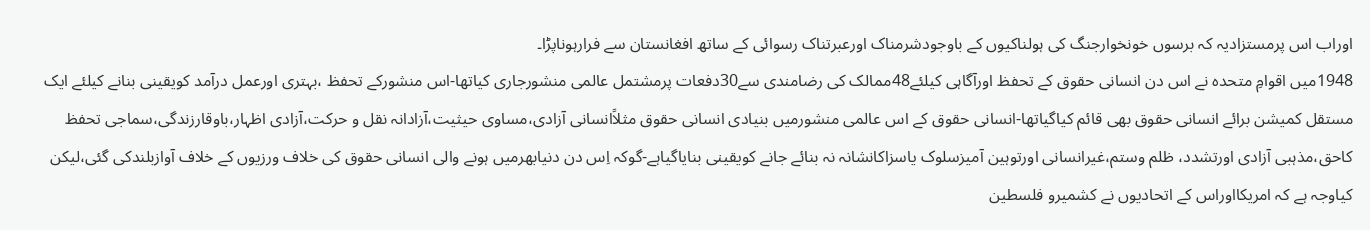اوراب اس پرمستزادیہ کہ برسوں خونخوارجنگ کی ہولناکیوں کے باوجودشرمناک اورعبرتناک رسوائی کے ساتھ افغانستان سے فرارہوناپڑا۔
1948میں اقوامِ متحدہ نے اس دن انسانی حقوق کے تحفظ اورآگاہی کیلئے48ممالک کی رضامندی سے30دفعات پرمشتمل عالمی منشورجاری کیاتھا-اس منشورکے تحفظ ،بہتری اورعمل درآمد کویقینی بنانے کیلئے ایک مستقل کمیشن برائے انسانی حقوق بھی قائم کیاگیاتھا-انسانی حقوق کے اس عالمی منشورمیں بنیادی انسانی حقوق مثلاًانسانی آزادی،مساوی حیثیت،آزادانہ نقل و حرکت،آزادی اظہار،باوقارزندگی،سماجی تحفظ کاحق،مذہبی آزادی اورتشدد، ظلم وستم،غیرانسانی اورتوہین آمیزسلوک یاسزاکانشانہ نہ بنائے جانے کویقینی بنایاگیاہے-گوکہ اِس دن دنیابھرمیں ہونے والی انسانی حقوق کی خلاف ورزیوں کے خلاف آوازبلندکی گئی،لیکن کیاوجہ ہے کہ امریکااوراس کے اتحادیوں نے کشمیرو فلسطین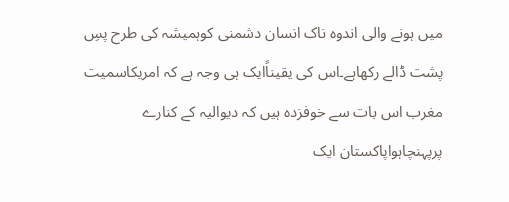میں ہونے والی اندوہ ناک انسان دشمنی کوہمیشہ کی طرح پسِ پشت ڈالے رکھاہے۔اس کی یقیناًایک ہی وجہ ہے کہ امریکاسمیت مغرب اس بات سے خوفزدہ ہیں کہ دیوالیہ کے کنارے پرپہنچاہواپاکستان ایک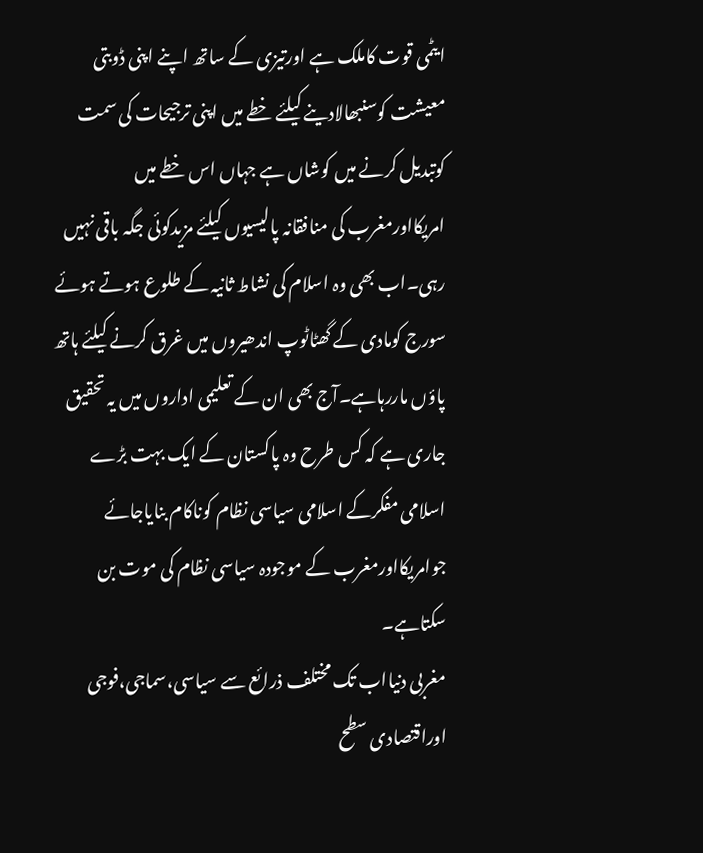ایٹمی قوت کاملک ہے اورتیزی کے ساتھ اپنے اپنی ڈوبتی معیشت کوسنبھالادینے کیلئے خطے میں اپنی ترجیحات کی سمت کوتبدیل کرنے میں کوشاں ہے جہاں اس خطے میں امریکااورمغرب کی منافقانہ پالیسیوں کیلئے مزیدکوئی جگہ باقی نہیں رہی۔اب بھی وہ اسلام کی نشاط ثانیہ کے طلوع ہوتے ہوئے سورج کومادی کے گھٹاٹوپ اندھیروں میں غرق کرنے کیلئے ہاتھ پاؤں ماررہاہے۔آج بھی ان کے تعلیمی اداروں میں یہ تحقیق جاری ہے کہ کس طرح وہ پاکستان کے ایک بہت بڑے اسلامی مفکرکے اسلامی سیاسی نظام کوناکام بنایاجائے جوامریکااورمغرب کے موجودہ سیاسی نظام کی موت بن سکتاہے۔
مغربی دنیااب تک مختلف ذرائع سے سیاسی،سماجی،فوجی اوراقتصادی سطح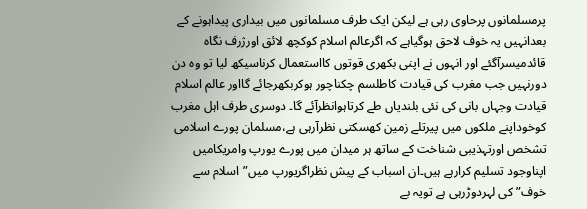پرمسلمانوں پرحاوی رہی ہے لیکن ایک طرف مسلمانوں میں بیداری پیداہونے کے بعدانہیں یہ خوف لاحق ہوگیاہے کہ اگرعالم اسلام کوکچھ لائق اورژرف نگاہ قائدمیسرآگئے اور انہوں نے اپنی بکھری قوتوں کااستعمال کرناسیکھ لیا تو وہ دن دورنہیں جب مغرب کی قیادت کاطلسم چکناچور ہوکربکھرجائے گااور عالم اسلام قیادت وجہاں بانی کی نئی بلندیاں طے کرتاہوانظرآئے گا۔ دوسری طرف اہل مغرب کوخوداپنے ملکوں میں پیرتلے زمین کھسکتی نظرآرہی ہے،مسلمان پورے اسلامی تشخص اورتہذیبی شناخت کے ساتھ ہر میدان میں پورے یورپ وامریکامیں اپناوجود تسلیم کرارہے ہیں۔ان اسباب کے پیش نظراگریورپ میں”اسلام سے خوف” کی لہردوڑرہی ہے تویہ بے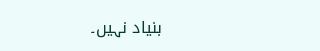بنیاد نہیں۔